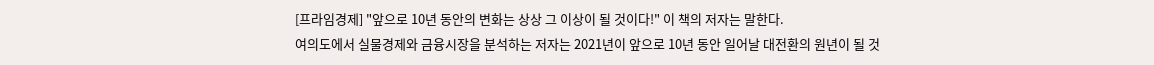[프라임경제] "앞으로 10년 동안의 변화는 상상 그 이상이 될 것이다!" 이 책의 저자는 말한다.
여의도에서 실물경제와 금융시장을 분석하는 저자는 2021년이 앞으로 10년 동안 일어날 대전환의 원년이 될 것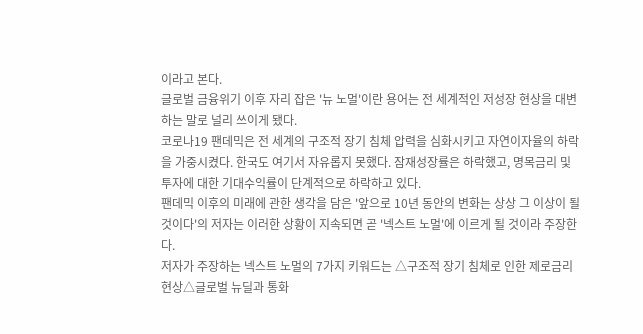이라고 본다.
글로벌 금융위기 이후 자리 잡은 '뉴 노멀'이란 용어는 전 세계적인 저성장 현상을 대변하는 말로 널리 쓰이게 됐다.
코로나19 팬데믹은 전 세계의 구조적 장기 침체 압력을 심화시키고 자연이자율의 하락을 가중시켰다. 한국도 여기서 자유롭지 못했다. 잠재성장률은 하락했고, 명목금리 및 투자에 대한 기대수익률이 단계적으로 하락하고 있다.
팬데믹 이후의 미래에 관한 생각을 담은 '앞으로 10년 동안의 변화는 상상 그 이상이 될 것이다'의 저자는 이러한 상황이 지속되면 곧 '넥스트 노멀'에 이르게 될 것이라 주장한다.
저자가 주장하는 넥스트 노멀의 7가지 키워드는 △구조적 장기 침체로 인한 제로금리 현상△글로벌 뉴딜과 통화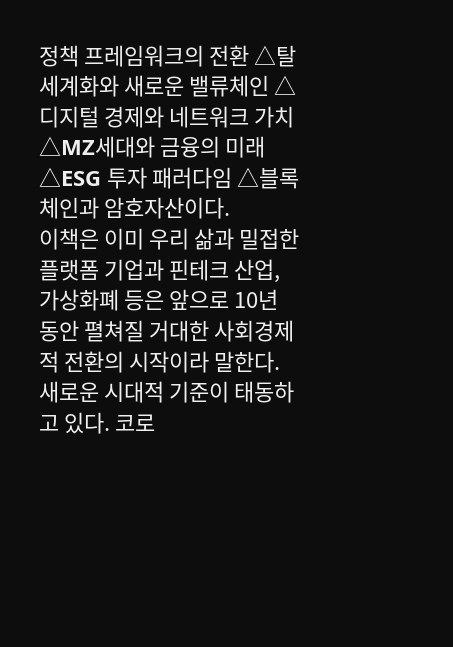정책 프레임워크의 전환 △탈세계화와 새로운 밸류체인 △디지털 경제와 네트워크 가치 △MZ세대와 금융의 미래 △ESG 투자 패러다임 △블록체인과 암호자산이다.
이책은 이미 우리 삶과 밀접한 플랫폼 기업과 핀테크 산업, 가상화폐 등은 앞으로 10년 동안 펼쳐질 거대한 사회경제적 전환의 시작이라 말한다.
새로운 시대적 기준이 태동하고 있다. 코로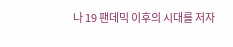나 19 팬데믹 이후의 시대를 저자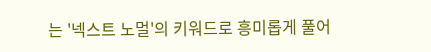는 '넥스트 노멀'의 키워드로 흥미롭게 풀어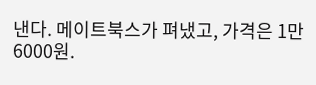낸다. 메이트북스가 펴냈고, 가격은 1만6000원.